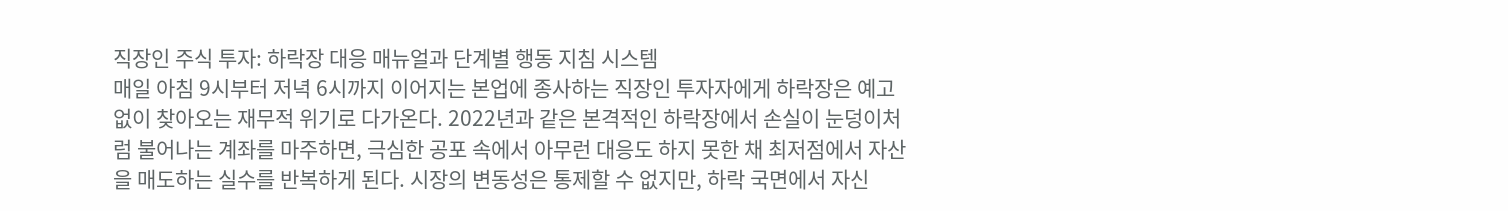직장인 주식 투자: 하락장 대응 매뉴얼과 단계별 행동 지침 시스템
매일 아침 9시부터 저녁 6시까지 이어지는 본업에 종사하는 직장인 투자자에게 하락장은 예고 없이 찾아오는 재무적 위기로 다가온다. 2022년과 같은 본격적인 하락장에서 손실이 눈덩이처럼 불어나는 계좌를 마주하면, 극심한 공포 속에서 아무런 대응도 하지 못한 채 최저점에서 자산을 매도하는 실수를 반복하게 된다. 시장의 변동성은 통제할 수 없지만, 하락 국면에서 자신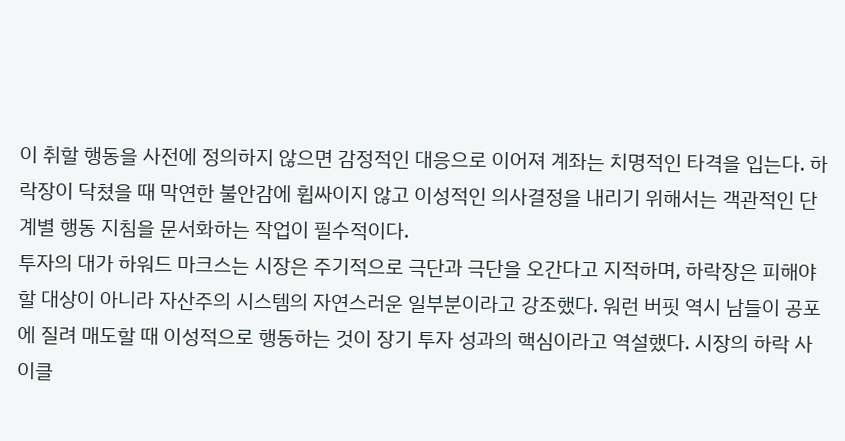이 취할 행동을 사전에 정의하지 않으면 감정적인 대응으로 이어져 계좌는 치명적인 타격을 입는다. 하락장이 닥쳤을 때 막연한 불안감에 휩싸이지 않고 이성적인 의사결정을 내리기 위해서는 객관적인 단계별 행동 지침을 문서화하는 작업이 필수적이다.
투자의 대가 하워드 마크스는 시장은 주기적으로 극단과 극단을 오간다고 지적하며, 하락장은 피해야 할 대상이 아니라 자산주의 시스템의 자연스러운 일부분이라고 강조했다. 워런 버핏 역시 남들이 공포에 질려 매도할 때 이성적으로 행동하는 것이 장기 투자 성과의 핵심이라고 역설했다. 시장의 하락 사이클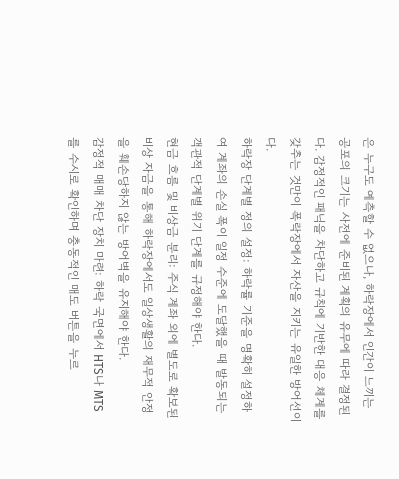은 누구도 예측할 수 없으나, 하락장에서 인간이 느끼는 공포의 크기는 사전에 준비된 계획의 유무에 따라 결정된다. 감정적인 패닉을 차단하고 규칙에 기반한 대응 체계를 갖추는 것만이 폭락장에서 자산을 지키는 유일한 방어선이다.
하락장 단계별 정의 설정: 하락률 기준을 명확히 설정하여 계좌의 손실 폭이 일정 수준에 도달했을 때 발동되는 객관적 단계별 위기 단계를 규정해야 한다.
현금 흐름 및 비상금 분리: 주식 계좌 외에 별도로 확보된 비상 자금을 통해 하락장에서도 일상생활의 재무적 안정을 훼손당하지 않는 방어벽을 유지해야 한다.
감정적 매매 차단 장치 마련: 하락 국면에서 HTS나 MTS를 수시로 확인하며 충동적인 매도 버튼을 누르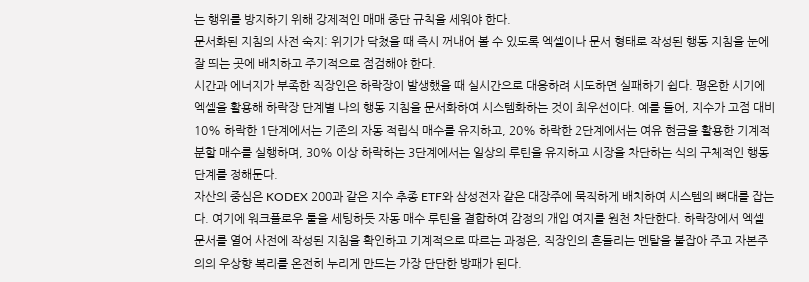는 행위를 방지하기 위해 강제적인 매매 중단 규칙을 세워야 한다.
문서화된 지침의 사전 숙지: 위기가 닥쳤을 때 즉시 꺼내어 볼 수 있도록 엑셀이나 문서 형태로 작성된 행동 지침을 눈에 잘 띄는 곳에 배치하고 주기적으로 점검해야 한다.
시간과 에너지가 부족한 직장인은 하락장이 발생했을 때 실시간으로 대응하려 시도하면 실패하기 쉽다. 평온한 시기에 엑셀을 활용해 하락장 단계별 나의 행동 지침을 문서화하여 시스템화하는 것이 최우선이다. 예를 들어, 지수가 고점 대비 10% 하락한 1단계에서는 기존의 자동 적립식 매수를 유지하고, 20% 하락한 2단계에서는 여유 현금을 활용한 기계적 분할 매수를 실행하며, 30% 이상 하락하는 3단계에서는 일상의 루틴을 유지하고 시장을 차단하는 식의 구체적인 행동 단계를 정해둔다.
자산의 중심은 KODEX 200과 같은 지수 추종 ETF와 삼성전자 같은 대장주에 묵직하게 배치하여 시스템의 뼈대를 잡는다. 여기에 워크플로우 툴을 세팅하듯 자동 매수 루틴을 결합하여 감정의 개입 여지를 원천 차단한다. 하락장에서 엑셀 문서를 열어 사전에 작성된 지침을 확인하고 기계적으로 따르는 과정은, 직장인의 흔들리는 멘탈을 붙잡아 주고 자본주의의 우상향 복리를 온전히 누리게 만드는 가장 단단한 방패가 된다.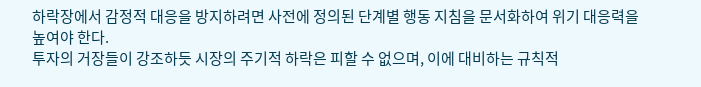하락장에서 감정적 대응을 방지하려면 사전에 정의된 단계별 행동 지침을 문서화하여 위기 대응력을 높여야 한다.
투자의 거장들이 강조하듯 시장의 주기적 하락은 피할 수 없으며, 이에 대비하는 규칙적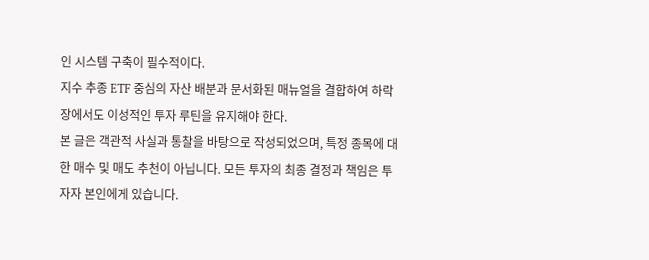인 시스템 구축이 필수적이다.
지수 추종 ETF 중심의 자산 배분과 문서화된 매뉴얼을 결합하여 하락장에서도 이성적인 투자 루틴을 유지해야 한다.
본 글은 객관적 사실과 통찰을 바탕으로 작성되었으며, 특정 종목에 대한 매수 및 매도 추천이 아닙니다. 모든 투자의 최종 결정과 책임은 투자자 본인에게 있습니다.